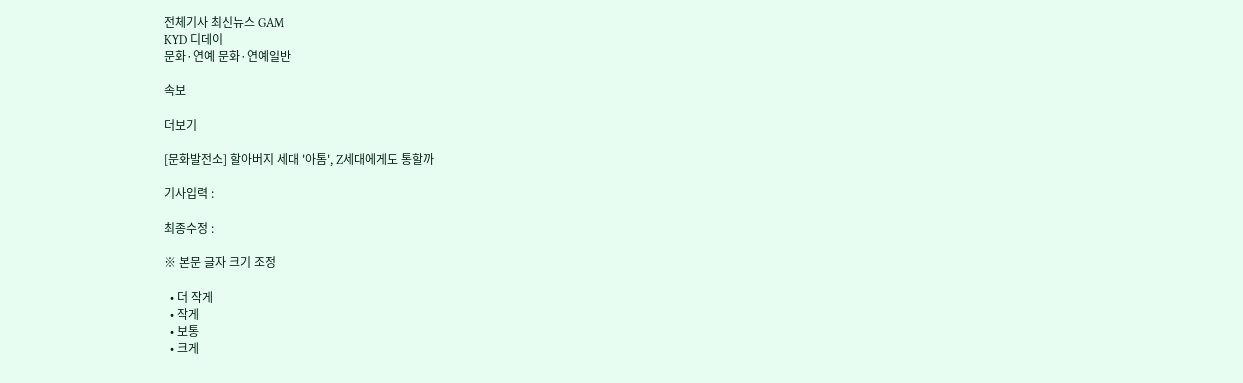전체기사 최신뉴스 GAM
KYD 디데이
문화·연예 문화·연예일반

속보

더보기

[문화발전소] 할아버지 세대 '아톰', Z세대에게도 통할까

기사입력 :

최종수정 :

※ 본문 글자 크기 조정

  • 더 작게
  • 작게
  • 보통
  • 크게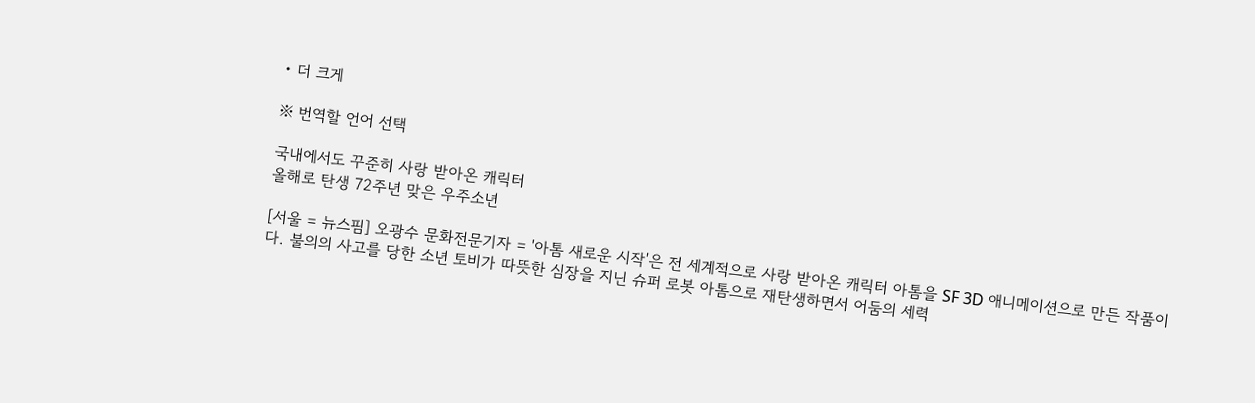• 더 크게

※ 번역할 언어 선택

국내에서도 꾸준히 사랑 받아온 캐릭터
올해로 탄생 72주년 맞은 우주소년

[서울 = 뉴스핌] 오광수 문화전문기자 = '아톰 새로운 시작'은 전 세계적으로 사랑 받아온 캐릭터 아톰을 SF 3D 애니메이션으로 만든 작품이다. 불의의 사고를 당한 소년 토비가 따뜻한 심장을 지닌 슈퍼 로봇 아톰으로 재탄생하면서 어둠의 세력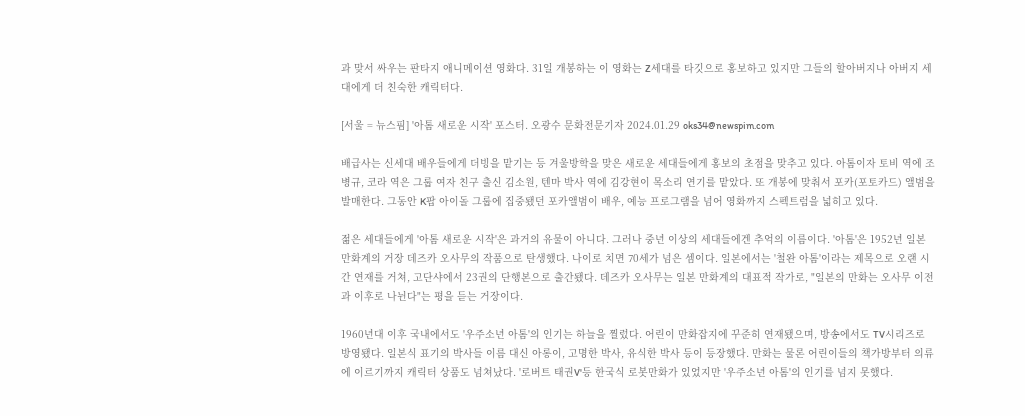과 맞서 싸우는 판타지 애니메이션 영화다. 31일 개봉하는 이 영화는 Z세대를 타깃으로 홍보하고 있지만 그들의 할아버지나 아버지 세대에게 더 친숙한 캐릭터다.

[서울 = 뉴스핌] '아톰 새로운 시작' 포스터. 오광수 문화전문기자 2024.01.29 oks34@newspim.com

배급사는 신세대 배우들에게 더빙을 맡기는 등 겨울방학을 맞은 새로운 세대들에게 홍보의 초점을 맞추고 있다. 아톰이자 토비 역에 조병규, 코라 역은 그룹 여자 친구 출신 김소원, 텐마 박사 역에 김강현이 목소리 연기를 맡았다. 또 개봉에 맞춰서 포카(포토카드) 앨범을 발매한다. 그동안 K팝 아이돌 그룹에 집중됐던 포카앨범이 배우, 예능 프로그램을 넘어 영화까지 스펙트럼을 넓히고 있다.

젊은 세대들에게 '아톰 새로운 시작'은 과거의 유물이 아니다. 그러나 중년 이상의 세대들에겐 추억의 이름이다. '아톰'은 1952년 일본 만화계의 거장 데즈카 오사무의 작품으로 탄생했다. 나이로 치면 70세가 넘은 셈이다. 일본에서는 '철완 아톰'이라는 제목으로 오랜 시간 연재를 거쳐, 고단샤에서 23권의 단행본으로 출간됐다. 데즈카 오사무는 일본 만화계의 대표적 작가로, "일본의 만화는 오사무 이전과 이후로 나뉜다"는 평을 듣는 거장이다.

1960년대 이후 국내에서도 '우주소년 아톰'의 인기는 하늘을 찔렀다. 어린이 만화잡지에 꾸준히 연재됐으며, 방송에서도 TV시리즈로 방영됐다. 일본식 표기의 박사들 이름 대신 아롱이, 고명한 박사, 유식한 박사 등이 등장했다. 만화는 물론 어린이들의 책가방부터 의류에 이르기까지 캐릭터 상품도 넘쳐났다. '로버트 태권V'등 한국식 로봇만화가 있었지만 '우주소년 아톰'의 인기를 넘지 못했다.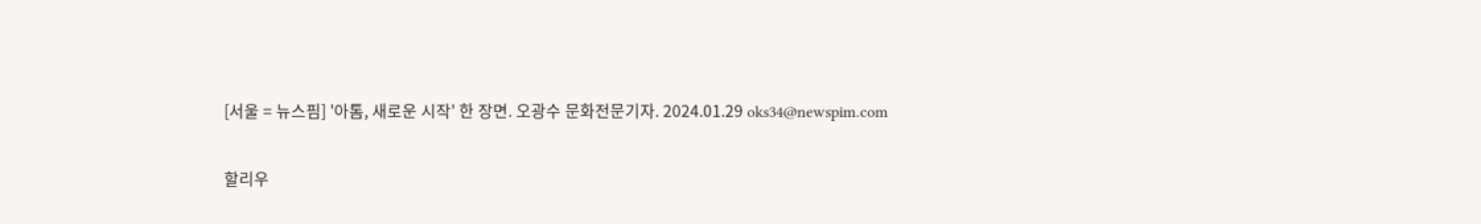[서울 = 뉴스핌] '아톰, 새로운 시작' 한 장면. 오광수 문화전문기자. 2024.01.29 oks34@newspim.com

할리우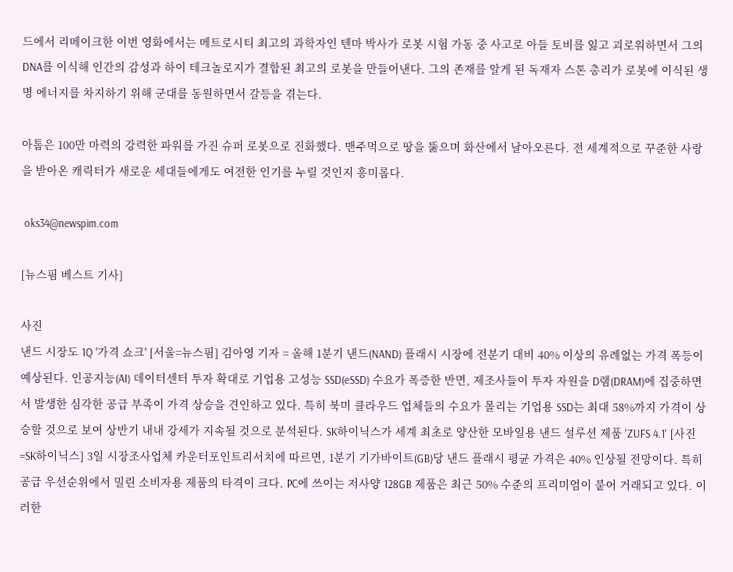드에서 리메이크한 이번 영화에서는 메트로시티 최고의 과학자인 텐마 박사가 로봇 시험 가동 중 사고로 아들 토비를 잃고 괴로워하면서 그의 DNA를 이식해 인간의 감성과 하이 테크놀로지가 결합된 최고의 로봇을 만들어낸다. 그의 존재를 알게 된 독재자 스톤 총리가 로봇에 이식된 생명 에너지를 차지하기 위해 군대를 동원하면서 갈등을 겪는다.

아톰은 100만 마력의 강력한 파워를 가진 슈퍼 로봇으로 진화했다. 맨주먹으로 땅을 뚫으며 화산에서 날아오른다. 전 세계적으로 꾸준한 사랑을 받아온 캐릭터가 새로운 세대들에게도 여전한 인기를 누릴 것인지 흥미롭다.

 oks34@newspim.com

[뉴스핌 베스트 기사]

사진
낸드 시장도 1Q '가격 쇼크' [서울=뉴스핌] 김아영 기자 = 올해 1분기 낸드(NAND) 플래시 시장에 전분기 대비 40% 이상의 유례없는 가격 폭등이 예상된다. 인공지능(AI) 데이터센터 투자 확대로 기업용 고성능 SSD(eSSD) 수요가 폭증한 반면, 제조사들이 투자 자원을 D램(DRAM)에 집중하면서 발생한 심각한 공급 부족이 가격 상승을 견인하고 있다. 특히 북미 클라우드 업체들의 수요가 몰리는 기업용 SSD는 최대 58%까지 가격이 상승할 것으로 보여 상반기 내내 강세가 지속될 것으로 분석된다. SK하이닉스가 세계 최초로 양산한 모바일용 낸드 설루션 제품 'ZUFS 4.1' [사진=SK하이닉스] 3일 시장조사업체 카운터포인트리서치에 따르면, 1분기 기가바이트(GB)당 낸드 플래시 평균 가격은 40% 인상될 전망이다. 특히 공급 우선순위에서 밀린 소비자용 제품의 타격이 크다. PC에 쓰이는 저사양 128GB 제품은 최근 50% 수준의 프리미엄이 붙어 거래되고 있다. 이러한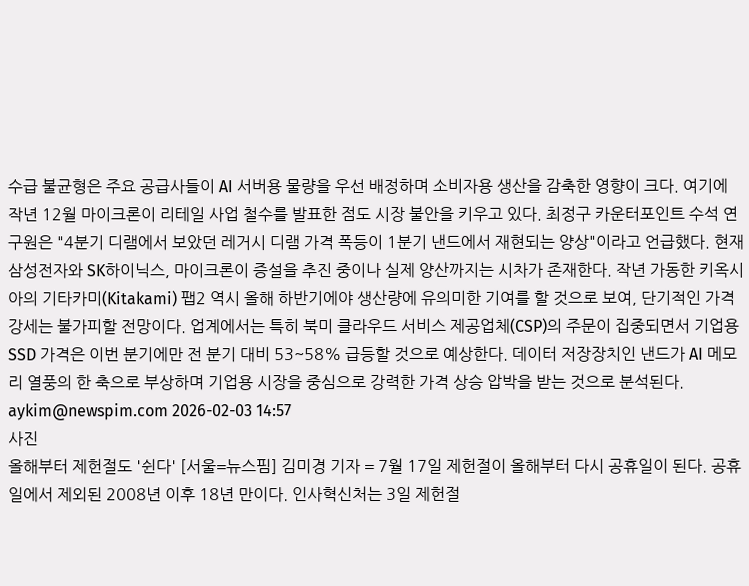수급 불균형은 주요 공급사들이 AI 서버용 물량을 우선 배정하며 소비자용 생산을 감축한 영향이 크다. 여기에 작년 12월 마이크론이 리테일 사업 철수를 발표한 점도 시장 불안을 키우고 있다. 최정구 카운터포인트 수석 연구원은 "4분기 디램에서 보았던 레거시 디램 가격 폭등이 1분기 낸드에서 재현되는 양상"이라고 언급했다. 현재 삼성전자와 SK하이닉스, 마이크론이 증설을 추진 중이나 실제 양산까지는 시차가 존재한다. 작년 가동한 키옥시아의 기타카미(Kitakami) 팹2 역시 올해 하반기에야 생산량에 유의미한 기여를 할 것으로 보여, 단기적인 가격 강세는 불가피할 전망이다. 업계에서는 특히 북미 클라우드 서비스 제공업체(CSP)의 주문이 집중되면서 기업용 SSD 가격은 이번 분기에만 전 분기 대비 53~58% 급등할 것으로 예상한다. 데이터 저장장치인 낸드가 AI 메모리 열풍의 한 축으로 부상하며 기업용 시장을 중심으로 강력한 가격 상승 압박을 받는 것으로 분석된다. aykim@newspim.com 2026-02-03 14:57
사진
올해부터 제헌절도 '쉰다' [서울=뉴스핌] 김미경 기자 = 7월 17일 제헌절이 올해부터 다시 공휴일이 된다. 공휴일에서 제외된 2008년 이후 18년 만이다. 인사혁신처는 3일 제헌절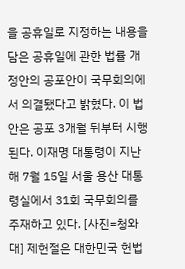을 공휴일로 지정하는 내용을 담은 공휴일에 관한 법률 개정안의 공포안이 국무회의에서 의결됐다고 밝혔다. 이 법안은 공포 3개월 뒤부터 시행된다. 이재명 대통령이 지난해 7월 15일 서울 용산 대통령실에서 31회 국무회의를 주재하고 있다. [사진=청와대] 제헌절은 대한민국 헌법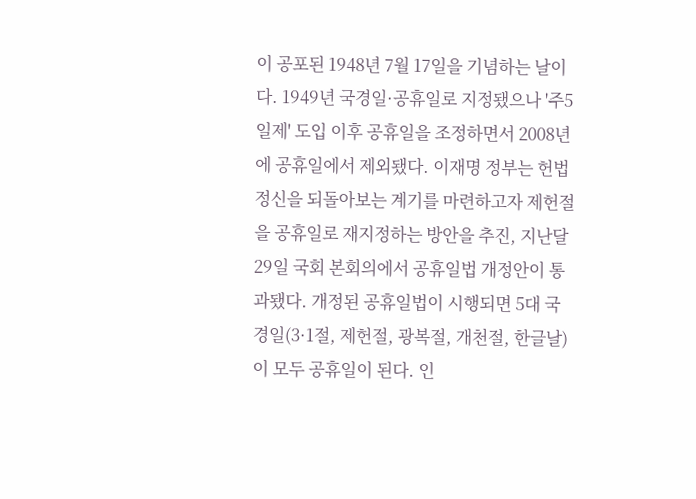이 공포된 1948년 7월 17일을 기념하는 날이다. 1949년 국경일·공휴일로 지정됐으나 '주5일제' 도입 이후 공휴일을 조정하면서 2008년에 공휴일에서 제외됐다. 이재명 정부는 헌법 정신을 되돌아보는 계기를 마련하고자 제헌절을 공휴일로 재지정하는 방안을 추진, 지난달 29일 국회 본회의에서 공휴일법 개정안이 통과됐다. 개정된 공휴일법이 시행되면 5대 국경일(3·1절, 제헌절, 광복절, 개천절, 한글날)이 모두 공휴일이 된다. 인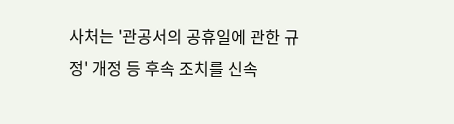사처는 '관공서의 공휴일에 관한 규정' 개정 등 후속 조치를 신속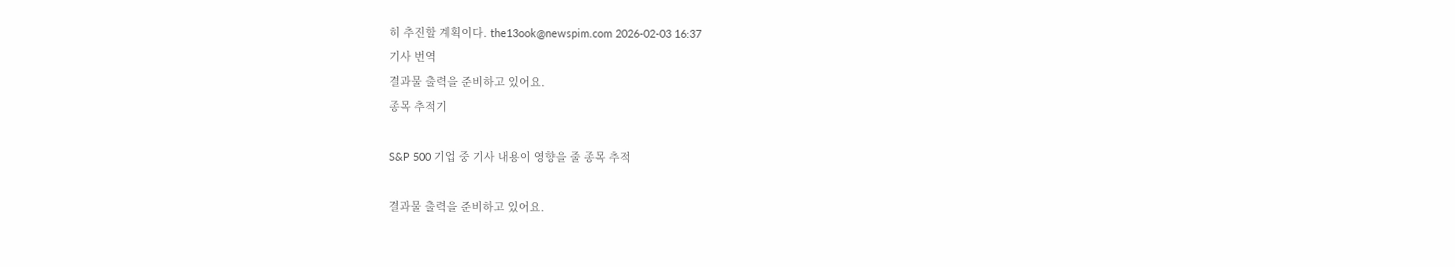히 추진할 계획이다. the13ook@newspim.com 2026-02-03 16:37
기사 번역
결과물 출력을 준비하고 있어요.
종목 추적기

S&P 500 기업 중 기사 내용이 영향을 줄 종목 추적

결과물 출력을 준비하고 있어요.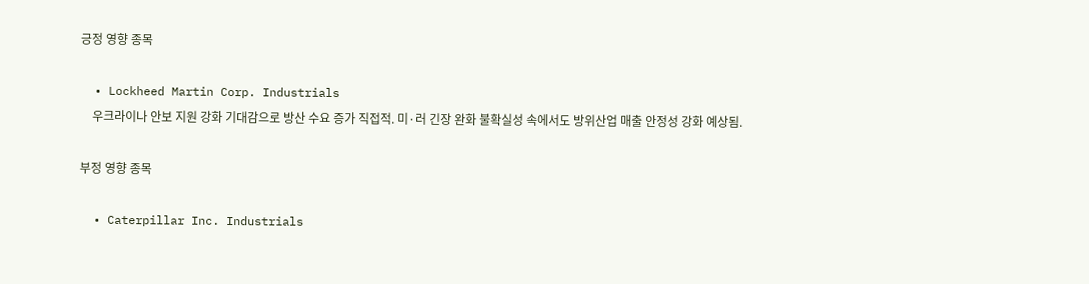긍정 영향 종목

  • Lockheed Martin Corp. Industrials
    우크라이나 안보 지원 강화 기대감으로 방산 수요 증가 직접적. 미·러 긴장 완화 불확실성 속에서도 방위산업 매출 안정성 강화 예상됨.

부정 영향 종목

  • Caterpillar Inc. Industrials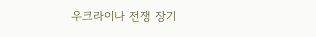우크라이나 전쟁 장기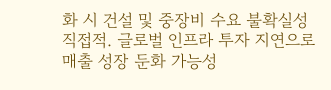화 시 건설 및 중장비 수요 불확실성 직접적. 글로벌 인프라 투자 지연으로 매출 성장 둔화 가능성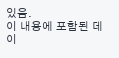있음.
이 내용에 포함된 데이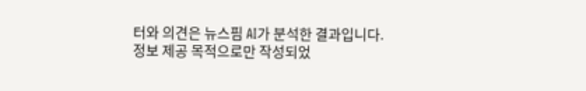터와 의견은 뉴스핌 AI가 분석한 결과입니다. 정보 제공 목적으로만 작성되었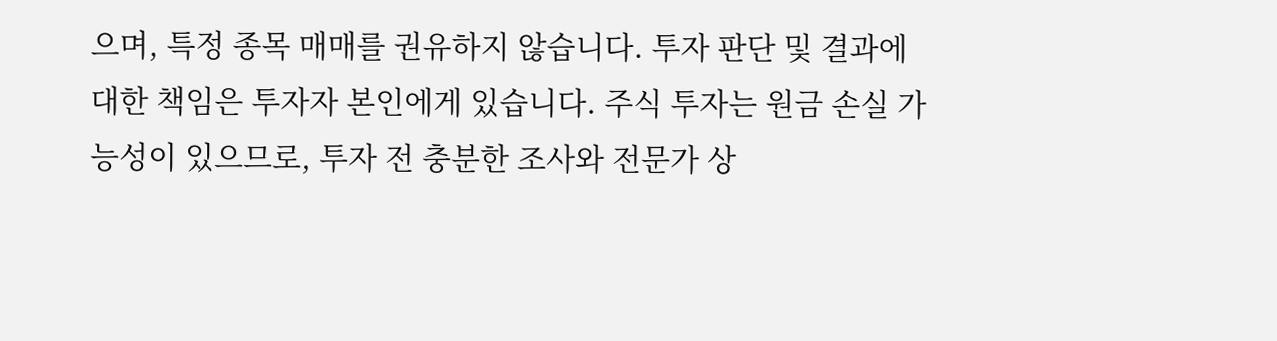으며, 특정 종목 매매를 권유하지 않습니다. 투자 판단 및 결과에 대한 책임은 투자자 본인에게 있습니다. 주식 투자는 원금 손실 가능성이 있으므로, 투자 전 충분한 조사와 전문가 상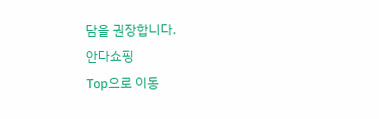담을 권장합니다.
안다쇼핑
Top으로 이동